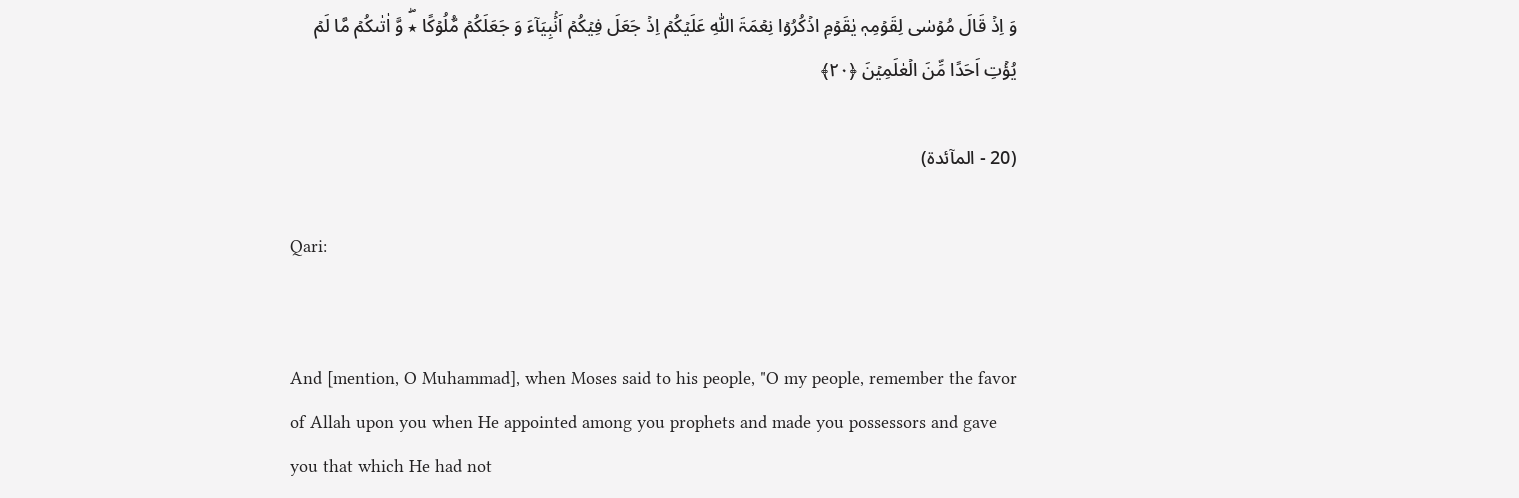وَ اِذۡ قَالَ مُوۡسٰی لِقَوۡمِہٖ یٰقَوۡمِ اذۡکُرُوۡا نِعۡمَۃَ اللّٰہِ عَلَیۡکُمۡ اِذۡ جَعَلَ فِیۡکُمۡ اَنۡۢبِیَآءَ وَ جَعَلَکُمۡ مُّلُوۡکًا ٭ۖ وَّ اٰتٰىکُمۡ مَّا لَمۡ یُؤۡتِ اَحَدًا مِّنَ الۡعٰلَمِیۡنَ ﴿۲۰﴾

(20 - المآئدۃ)

Qari:


And [mention, O Muhammad], when Moses said to his people, "O my people, remember the favor of Allah upon you when He appointed among you prophets and made you possessors and gave you that which He had not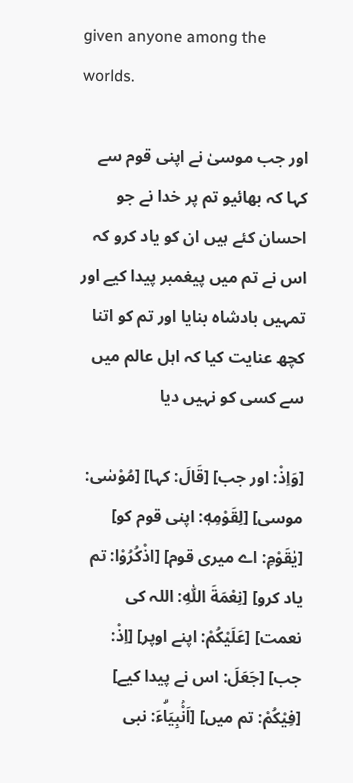given anyone among the worlds.

اور جب موسیٰ نے اپنی قوم سے کہا کہ بھائیو تم پر خدا نے جو احسان کئے ہیں ان کو یاد کرو کہ اس نے تم میں پیغمبر پیدا کیے اور تمہیں بادشاہ بنایا اور تم کو اتنا کچھ عنایت کیا کہ اہل عالم میں سے کسی کو نہیں دیا

[وَاِذْ: اور جب] [قَالَ: کہا] [مُوْسٰى: موسی] [لِقَوْمِهٖ: اپنی قوم کو] [يٰقَوْمِ: اے میری قوم] [اذْكُرُوْا: تم یاد کرو] [نِعْمَةَ اللّٰهِ: اللہ کی نعمت] [عَلَيْكُمْ: اپنے اوپر] [اِذْ: جب] [جَعَلَ: اس نے پیدا کیے] [فِيْكُمْ: تم میں] [اَنْۢبِيَاۗءَ: نبی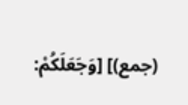(جمع)] [وَجَعَلَكُمْ: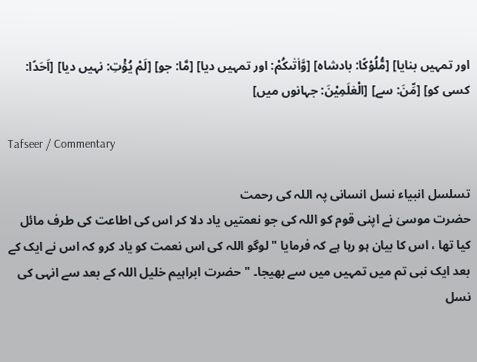اور تمہیں بنایا] [مُّلُوْكًا: بادشاہ] [وَّاٰتٰىكُمْ: اور تمہیں دیا] [مَّا: جو] [لَمْ يُؤْتِ: نہیں دیا] [اَحَدًا: کسی کو] [مِّنَ: سے] [الْعٰلَمِيْنَ: جہانوں میں]

Tafseer / Commentary

تسلسل انبیاء نسل انسانی پہ اللہ کی رحمت
حضرت موسیٰ نے اپنی قوم کو اللہ کی جو نعمتیں یاد دلا کر اس کی اطاعت کی طرف مائل کیا تھا ، اس کا بیان ہو رہا ہے کہ فرمایا "لوگو اللہ کی اس نعمت کو یاد کرو کہ اس نے ایک کے بعد ایک نبی تم میں تمہیں میں سے بھیجا۔ " حضرت ابراہیم خلیل اللہ کے بعد سے انہی کی نسل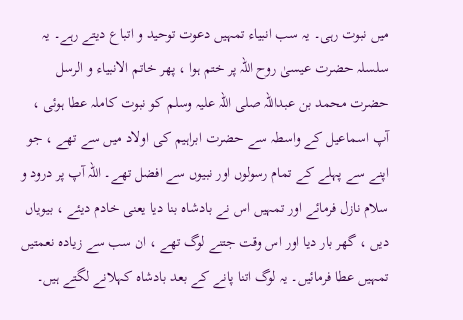میں نبوت رہی۔ یہ سب انبیاء تمہیں دعوت توحید و اتباع دیتے رہے۔ یہ سلسلہ حضرت عیسیٰ روح اللہ پر ختم ہوا ، پھر خاتم الانبیاء و الرسل حضرت محمد بن عبداللہ صلی اللہ علیہ وسلم کو نبوت کاملہ عطا ہوئی ، آپ اسماعیل کے واسطہ سے حضرت ابراہیم کی اولاد میں سے تھے ، جو اپنے سے پہلے کے تمام رسولوں اور نبیوں سے افضل تھے۔ اللہ آپ پر درود و سلام نازل فرمائے اور تمہیں اس نے بادشاہ بنا دیا یعنی خادم دیئے ، بیویاں دیں ، گھر بار دیا اور اس وقت جتنے لوگ تھے ، ان سب سے زیادہ نعمتیں تمہیں عطا فرمائیں۔ یہ لوگ اتنا پانے کے بعد بادشاہ کہلانے لگتے ہیں۔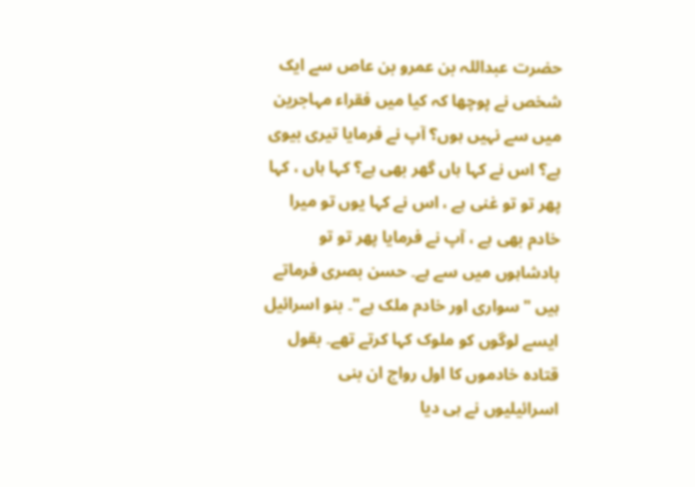حضرت عبداللہ بن عمرو بن عاص سے ایک شخص نے پوچھا کہ کیا میں فقراء مہاجرین میں سے نہیں ہوں؟ آپ نے فرمایا تیری بیوی ہے؟ اس نے کہا ہاں گھر بھی ہے؟ کہا ہاں ، کہا پھر تو تو غنی ہے ، اس نے کہا یوں تو میرا خادم بھی ہے ، آپ نے فرمایا پھر تو تو بادشاہوں میں سے ہے۔ حسن بصری فرماتے ہیں "سواری اور خادم ملک ہے"۔ بنو اسرائیل ایسے لوگوں کو ملوک کہا کرتے تھے۔ بقول قتادہ خادموں کا اول رواج ان بنی اسرائیلیوں نے ہی دیا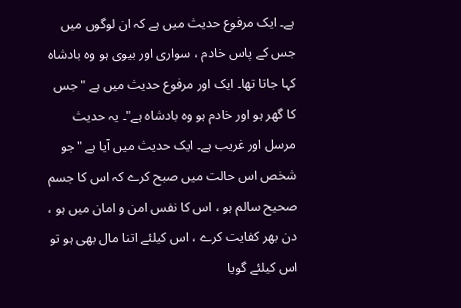ہے۔ ایک مرفوع حدیث میں ہے کہ ان لوگوں میں جس کے پاس خادم ، سواری اور بیوی ہو وہ بادشاہ کہا جاتا تھا۔ ایک اور مرفوع حدیث میں ہے "جس کا گھر ہو اور خادم ہو وہ بادشاہ ہے"۔ یہ حدیث مرسل اور غریب ہے۔ ایک حدیث میں آیا ہے "جو شخص اس حالت میں صبح کرے کہ اس کا جسم صحیح سالم ہو ، اس کا نفس امن و امان میں ہو ، دن بھر کفایت کرے ، اس کیلئے اتنا مال بھی ہو تو اس کیلئے گویا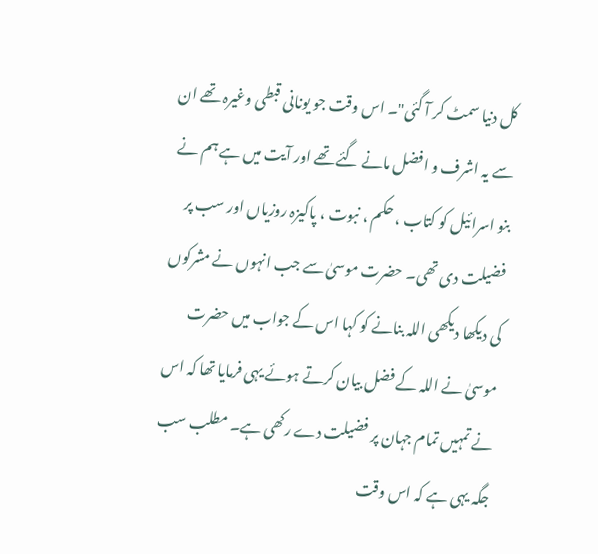کل دنیا سمٹ کر آ گئی"۔ اس وقت جو یونانی قبطی وغیرہ تھے ان سے یہ اشرف و افضل مانے گئے تھے اور آیت میں ہے ہم نے بنو اسرائیل کو کتاب ، حکم ، نبوت ، پاکیزہ روزیاں اور سب پر فضیلت دی تھی۔ حضرت موسیٰ سے جب انہوں نے مشرکوں کی دیکھا دیکھی اللہ بنانے کو کہا اس کے جواب میں حضرت موسیٰ نے اللہ کے فضل بیان کرتے ہوئے یہی فرمایا تھا کہ اس نے تمہیں تمام جہان پر فضیلت دے رکھی ہے۔ مطلب سب جگہ یہی ہے کہ اس وقت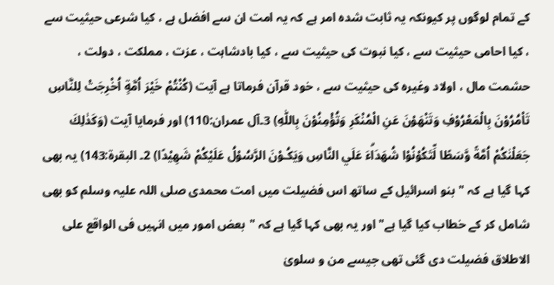کے تمام لوگوں پر کیونکہ یہ ثابت شدہ امر ہے کہ یہ امت ان سے افضل ہے ، کیا شرعی حیثیت سے ، کیا احامی حیثیت سے ، کیا نبوت کی حیثیت سے ، کیا بادشاہت ، عزت ، مملکت ، دولت ، حشمت مال ، اولاد وغیرہ کی حیثیت سے ، خود قرآن فرماتا ہے آیت (كُنْتُمْ خَيْرَ اُمَّةٍ اُخْرِجَتْ لِلنَّاسِ تَاْمُرُوْنَ بِالْمَعْرُوْفِ وَتَنْهَوْنَ عَنِ الْمُنْكَرِ وَتُؤْمِنُوْنَ بِاللّٰهِ) 3۔آل عمران:110) اور فرمایا آیت (وَكَذٰلِكَ جَعَلْنٰكُمْ اُمَّةً وَّسَطًا لِّتَكُوْنُوْا شُهَدَاۗءَ عَلَي النَّاسِ وَيَكُـوْنَ الرَّسُوْلُ عَلَيْكُمْ شَهِيْدًا) 2۔ البقرۃ:143) یہ بھی کہا گیا ہے کہ "بنو اسرائیل کے ساتھ اس فضیلت میں امت محمدی صلی اللہ علیہ وسلم کو بھی شامل کر کے خطاب کیا گیا ہے" اور یہ بھی کہا گیا ہے کہ "بعض امور میں انہیں فی الواقع علی الاطلاق فضیلت دی گئی تھی جیسے من و سلویٰ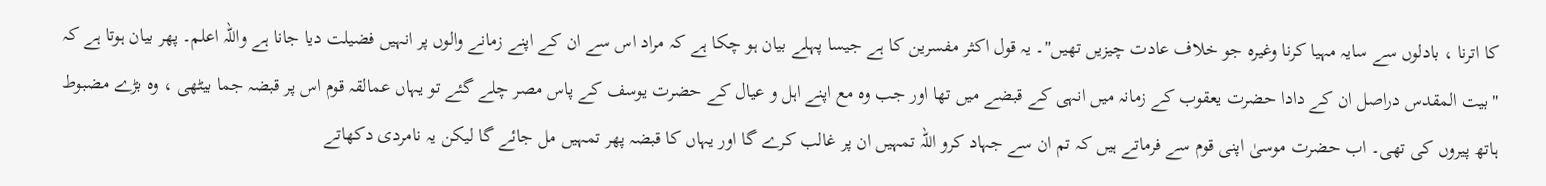کا اترنا ، بادلوں سے سایہ مہیا کرنا وغیرہ جو خلاف عادت چیزیں تھیں"۔ یہ قول اکثر مفسرین کا ہے جیسا پہلے بیان ہو چکا ہے کہ مراد اس سے ان کے اپنے زمانے والوں پر انہیں فضیلت دیا جانا ہے واللہ اعلم۔ پھر بیان ہوتا ہے کہ "بیت المقدس دراصل ان کے دادا حضرت یعقوب کے زمانہ میں انہی کے قبضے میں تھا اور جب وہ مع اپنے اہل و عیال کے حضرت یوسف کے پاس مصر چلے گئے تو یہاں عمالقہ قوم اس پر قبضہ جما بیٹھی ، وہ بڑے مضبوط ہاتھ پیروں کی تھی۔ اب حضرت موسیٰ اپنی قوم سے فرماتے ہیں کہ تم ان سے جہاد کرو اللہ تمہیں ان پر غالب کرے گا اور یہاں کا قبضہ پھر تمہیں مل جائے گا لیکن یہ نامردی دکھاتے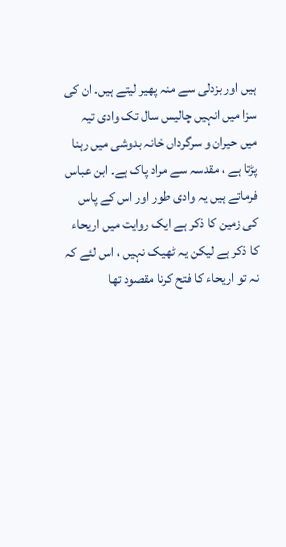ہیں اور بزدلی سے منہ پھیر لیتے ہیں۔ ان کی سزا میں انہیں چالیس سال تک وادی تیہ میں حیران و سرگرداں خانہ بدوشی میں رہنا پڑتا ہے ، مقدسہ سے مراد پاک ہے۔ ابن عباس فرماتے ہیں یہ وادی طور اور اس کے پاس کی زمین کا ذکر ہے ایک روایت میں اریحاء کا ذکر ہے لیکن یہ ٹھیک نہیں ، اس لئے کہ نہ تو اریحاء کا فتح کرنا مقصود تھا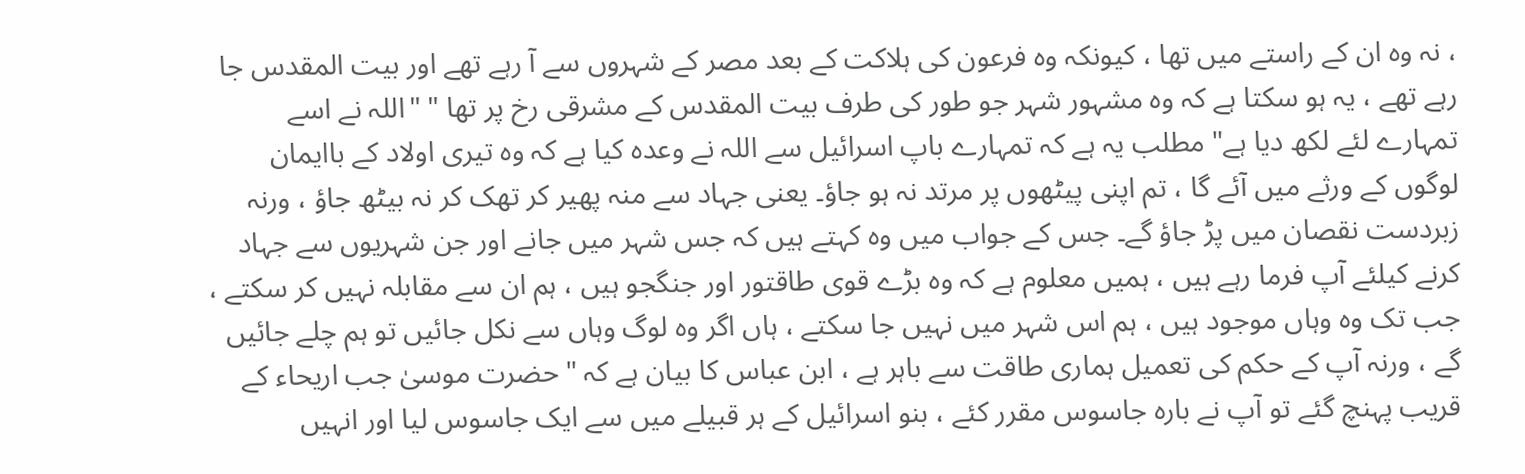، نہ وہ ان کے راستے میں تھا ، کیونکہ وہ فرعون کی ہلاکت کے بعد مصر کے شہروں سے آ رہے تھے اور بیت المقدس جا رہے تھے ، یہ ہو سکتا ہے کہ وہ مشہور شہر جو طور کی طرف بیت المقدس کے مشرقی رخ پر تھا " "اللہ نے اسے تمہارے لئے لکھ دیا ہے" مطلب یہ ہے کہ تمہارے باپ اسرائیل سے اللہ نے وعدہ کیا ہے کہ وہ تیری اولاد کے باایمان لوگوں کے ورثے میں آئے گا ، تم اپنی پیٹھوں پر مرتد نہ ہو جاؤ۔ یعنی جہاد سے منہ پھیر کر تھک کر نہ بیٹھ جاؤ ، ورنہ زبردست نقصان میں پڑ جاؤ گے۔ جس کے جواب میں وہ کہتے ہیں کہ جس شہر میں جانے اور جن شہریوں سے جہاد کرنے کیلئے آپ فرما رہے ہیں ، ہمیں معلوم ہے کہ وہ بڑے قوی طاقتور اور جنگجو ہیں ، ہم ان سے مقابلہ نہیں کر سکتے ، جب تک وہ وہاں موجود ہیں ، ہم اس شہر میں نہیں جا سکتے ، ہاں اگر وہ لوگ وہاں سے نکل جائیں تو ہم چلے جائیں گے ، ورنہ آپ کے حکم کی تعمیل ہماری طاقت سے باہر ہے ، ابن عباس کا بیان ہے کہ "حضرت موسیٰ جب اریحاء کے قریب پہنچ گئے تو آپ نے بارہ جاسوس مقرر کئے ، بنو اسرائیل کے ہر قبیلے میں سے ایک جاسوس لیا اور انہیں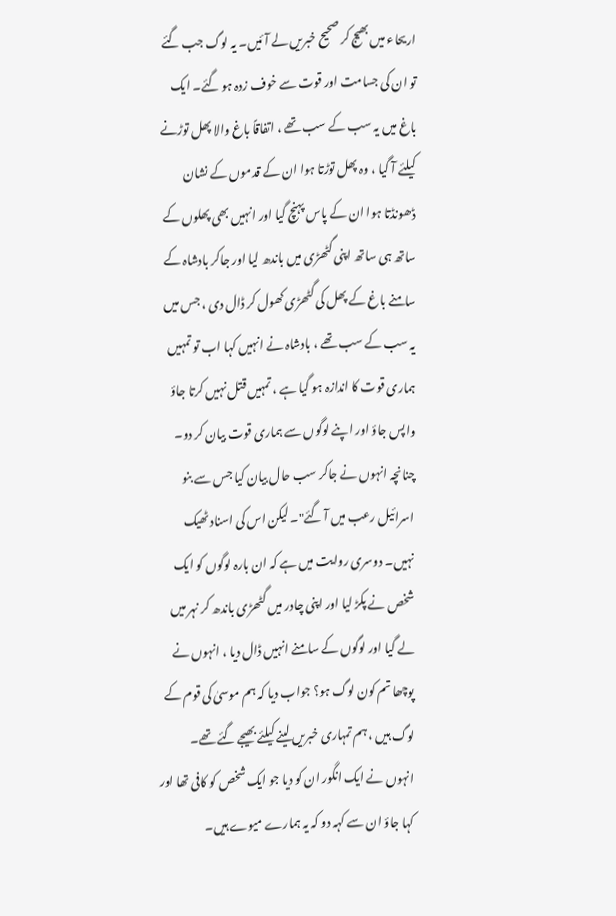اریحاء میں بھیج کر صحیح خبریں لے آئیں۔ یہ لوگ جب گئے تو ان کی جسامت اور قوت سے خوف زدہ ہو گئے۔ ایک باغ میں یہ سب کے سب تھے ، اتفاقاً باغ والا پھل توڑنے کیلئے آ گیا ، وہ پھل توڑتا ہوا ان کے قدموں کے نشان ڈھونڈتا ہوا ان کے پاس پہنچ گیا اور انہیں بھی پھلوں کے ساتھ ہی ساتھ اپنی گٹھڑی میں باندھ لیا اور جاکر بادشاہ کے سامنے باغ کے پھل کی گٹھڑی کھول کر ڈال دی ، جس میں یہ سب کے سب تھے ، بادشاہ نے انہیں کہا اب تو تمہیں ہماری قوت کا اندازہ ہو گیا ہے ، تمہیں قتل نہیں کرتا جاؤ واپس جاؤ اور اپنے لوگوں سے ہماری قوت بیان کر دو۔ چنانچہ انہوں نے جاکر سب حال بیان کیا جس سے بنو اسرائیل رعب میں آ گئے"۔ لیکن اس کی اسناد ٹھیک نہیں۔ دوسری روایت میں ہے کہ ان بارہ لوگوں کو ایک شخص نے پکڑ لیا اور اپنی چادر میں گٹھڑی باندھ کر نہر میں لے گیا اور لوگوں کے سامنے انہیں ڈال دیا ، انہوں نے پوچھا تم کون لوگ ہو؟ جواب دیا کہ ہم موسیٰ کی قوم کے لوگ ہیں ، ہم تمہاری خبریں لینے کیلئے بھیجے گئے تھے۔ انہوں نے ایک انگور ان کو دیا جو ایک شخص کو کافی تھا اور کہا جاؤ ان سے کہہ دو کہ یہ ہمارے میوے ہیں۔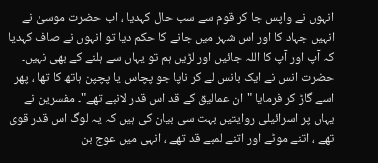انہوں نے واپس جا کر قوم سے سب حال کہدیا ، اب حضرت موسیٰ نے انہیں جہاد کا اور اس شہر میں جانے کا حکم دیا تو انہوں نے صاف کہدیا کہ آپ اور آپ کا اللہ جائیں اور لڑیں ہم تو یہاں سے ہلنے کے بھی نہیں۔ حضرت انس نے ایک بانس لے کر ناپا جو پچاس یا پچپن ہاتھ کا تھا ، پھر اسے گاڑ کر فرمایا "ان عمالیق کے قد اس قدر لانبے تھے"۔ مفسرین نے یہاں پر اسرائیلی روایتیں بہت سی بیان کی ہیں کہ یہ لوگ اس قدر قوی تھے ، اتنے موٹے اور اتنے لمبے قد تھے ، انہی میں عوج بن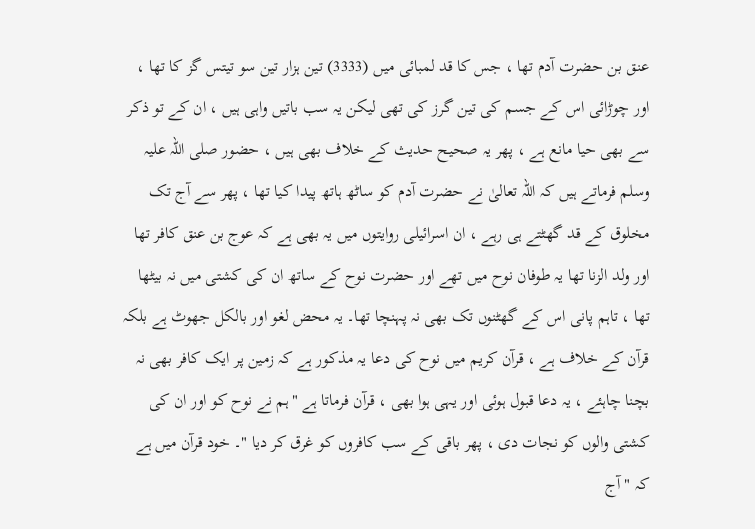عنق بن حضرت آدم تھا ، جس کا قد لمبائی میں (3333) تین ہزار تین سو تیتس گز کا تھا ، اور چوڑائی اس کے جسم کی تین گرز کی تھی لیکن یہ سب باتیں واہی ہیں ، ان کے تو ذکر سے بھی حیا مانع ہے ، پھر یہ صحیح حدیث کے خلاف بھی ہیں ، حضور صلی اللہ علیہ وسلم فرماتے ہیں کہ اللہ تعالیٰ نے حضرت آدم کو ساٹھ ہاتھ پیدا کیا تھا ، پھر سے آج تک مخلوق کے قد گھٹتے ہی رہے ، ان اسرائیلی روایتوں میں یہ بھی ہے کہ عوج بن عنق کافر تھا اور ولد الزنا تھا یہ طوفان نوح میں تھے اور حضرت نوح کے ساتھ ان کی کشتی میں نہ بیٹھا تھا ، تاہم پانی اس کے گھٹنوں تک بھی نہ پہنچا تھا۔ یہ محض لغو اور بالکل جھوٹ ہے بلکہ قرآن کے خلاف ہے ، قرآن کریم میں نوح کی دعا یہ مذکور ہے کہ زمین پر ایک کافر بھی نہ بچنا چاہئے ، یہ دعا قبول ہوئی اور یہی ہوا بھی ، قرآن فرماتا ہے "ہم نے نوح کو اور ان کی کشتی والوں کو نجات دی ، پھر باقی کے سب کافروں کو غرق کر دیا "۔ خود قرآن میں ہے کہ "آج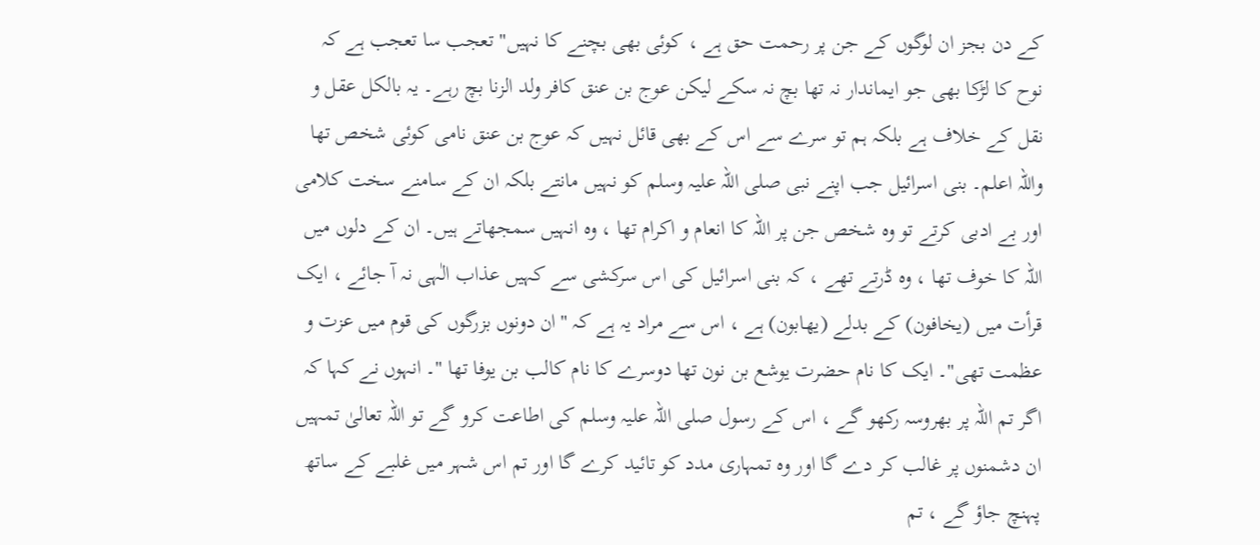کے دن بجز ان لوگوں کے جن پر رحمت حق ہے ، کوئی بھی بچنے کا نہیں" تعجب سا تعجب ہے کہ نوح کا لڑکا بھی جو ایماندار نہ تھا بچ نہ سکے لیکن عوج بن عنق کافر ولد الزنا بچ رہے۔ یہ بالکل عقل و نقل کے خلاف ہے بلکہ ہم تو سرے سے اس کے بھی قائل نہیں کہ عوج بن عنق نامی کوئی شخص تھا واللہ اعلم۔ بنی اسرائیل جب اپنے نبی صلی اللہ علیہ وسلم کو نہیں مانتے بلکہ ان کے سامنے سخت کلامی اور بے ادبی کرتے تو وہ شخص جن پر اللہ کا انعام و اکرام تھا ، وہ انہیں سمجھاتے ہیں۔ ان کے دلوں میں اللہ کا خوف تھا ، وہ ڈرتے تھے ، کہ بنی اسرائیل کی اس سرکشی سے کہیں عذاب الٰہی نہ آ جائے ، ایک قرأت میں (یخافون) کے بدلے (یھابون) ہے ، اس سے مراد یہ ہے کہ "ان دونوں بزرگوں کی قوم میں عزت و عظمت تھی"۔ ایک کا نام حضرت یوشع بن نون تھا دوسرے کا نام کالب بن یوفا تھا "۔ انہوں نے کہا کہ اگر تم اللہ پر بھروسہ رکھو گے ، اس کے رسول صلی اللہ علیہ وسلم کی اطاعت کرو گے تو اللہ تعالیٰ تمہیں ان دشمنوں پر غالب کر دے گا اور وہ تمہاری مدد کو تائید کرے گا اور تم اس شہر میں غلبے کے ساتھ پہنچ جاؤ گے ، تم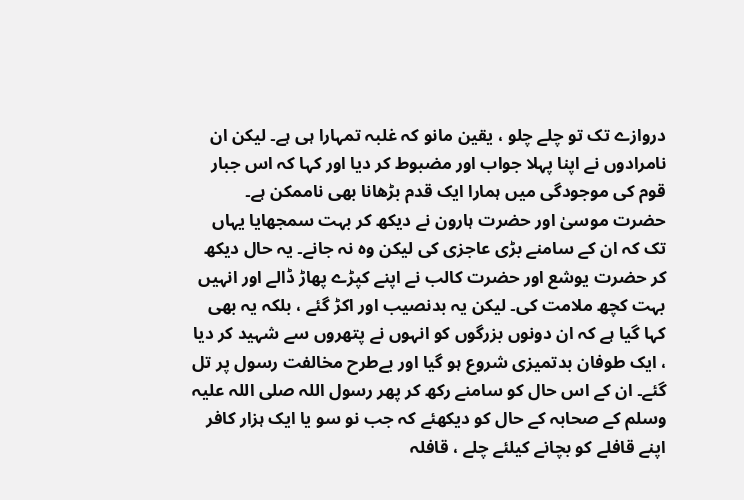دروازے تک تو چلے چلو ، یقین مانو کہ غلبہ تمہارا ہی ہے۔ لیکن ان نامرادوں نے اپنا پہلا جواب اور مضبوط کر دیا اور کہا کہ اس جبار قوم کی موجودگی میں ہمارا ایک قدم بڑھانا بھی ناممکن ہے۔ حضرت موسیٰ اور حضرت ہارون نے دیکھ کر بہت سمجھایا یہاں تک کہ ان کے سامنے بڑی عاجزی کی لیکن وہ نہ جانے۔ یہ حال دیکھ کر حضرت یوشع اور حضرت کالب نے اپنے کپڑے پھاڑ ڈالے اور انہیں بہت کچھ ملامت کی۔ لیکن یہ بدنصیب اور اکڑ گئے ، بلکہ یہ بھی کہا گیا ہے کہ ان دونوں بزرگوں کو انہوں نے پتھروں سے شہید کر دیا ، ایک طوفان بدتمیزی شروع ہو گیا اور بےطرح مخالفت رسول پر تل گئے۔ ان کے اس حال کو سامنے رکھ کر پھر رسول اللہ صلی اللہ علیہ وسلم کے صحابہ کے حال کو دیکھئے کہ جب نو سو یا ایک ہزار کافر اپنے قافلے کو بچانے کیلئے چلے ، قافلہ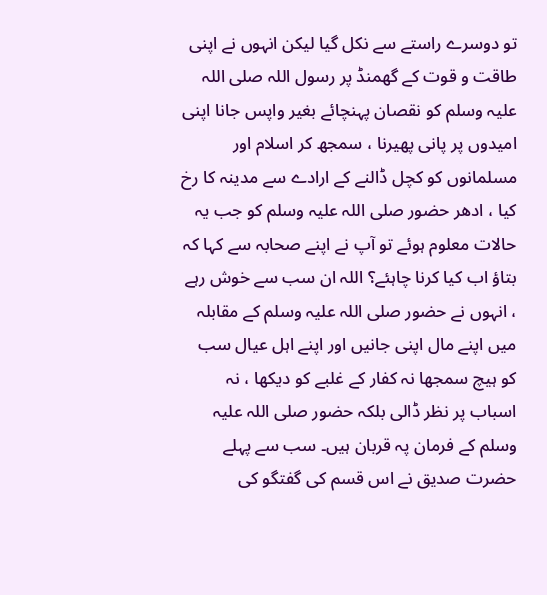تو دوسرے راستے سے نکل گیا لیکن انہوں نے اپنی طاقت و قوت کے گھمنڈ پر رسول اللہ صلی اللہ علیہ وسلم کو نقصان پہنچائے بغیر واپس جانا اپنی امیدوں پر پانی پھیرنا ، سمجھ کر اسلام اور مسلمانوں کو کچل ڈالنے کے ارادے سے مدینہ کا رخ کیا ، ادھر حضور صلی اللہ علیہ وسلم کو جب یہ حالات معلوم ہوئے تو آپ نے اپنے صحابہ سے کہا کہ بتاؤ اب کیا کرنا چاہئے؟ اللہ ان سب سے خوش رہے ، انہوں نے حضور صلی اللہ علیہ وسلم کے مقابلہ میں اپنے مال اپنی جانیں اور اپنے اہل عیال سب کو ہیچ سمجھا نہ کفار کے غلبے کو دیکھا ، نہ اسباب پر نظر ڈالی بلکہ حضور صلی اللہ علیہ وسلم کے فرمان پہ قربان ہیں۔ سب سے پہلے حضرت صدیق نے اس قسم کی گفتگو کی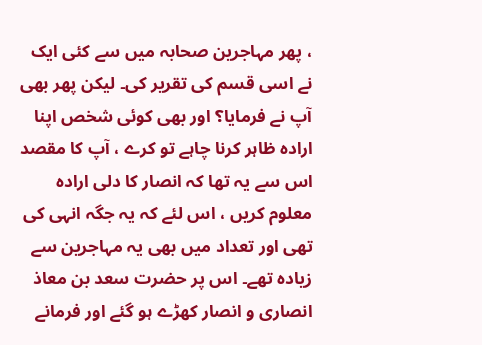، پھر مہاجرین صحابہ میں سے کئی ایک نے اسی قسم کی تقریر کی۔ لیکن پھر بھی آپ نے فرمایا؟ اور بھی کوئی شخص اپنا ارادہ ظاہر کرنا چاہے تو کرے ، آپ کا مقصد اس سے یہ تھا کہ انصار کا دلی ارادہ معلوم کریں ، اس لئے کہ یہ جگہ انہی کی تھی اور تعداد میں بھی یہ مہاجرین سے زیادہ تھے۔ اس پر حضرت سعد بن معاذ انصاری و انصار کھڑے ہو گئے اور فرمانے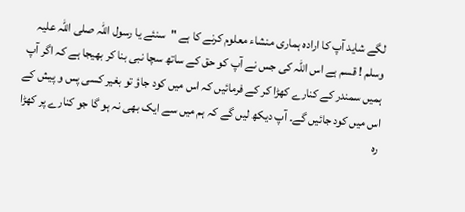لگے شاید آپ کا ارادہ ہماری منشاء معلوم کرنے کا ہے "سنئے یا رسول اللہ صلی اللہ علیہ وسلم ! قسم ہے اس اللہ کی جس نے آپ کو حق کے ساتھ سچا نبی بنا کر بھیجا ہے کہ اگر آپ ہمیں سمندر کے کنارے کھڑا کر کے فرمائیں کہ اس میں کود جاؤ تو بغیر کسی پس و پیش کے اس میں کود جائیں گے۔ آپ دیکھ لیں گے کہ ہم میں سے ایک بھی نہ ہو گا جو کنارے پر کھڑا رہ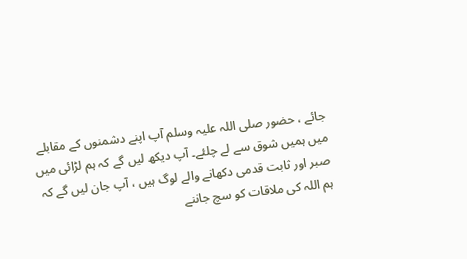جائے ، حضور صلی اللہ علیہ وسلم آپ اپنے دشمنوں کے مقابلے میں ہمیں شوق سے لے چلئے۔ آپ دیکھ لیں گے کہ ہم لڑائی میں صبر اور ثابت قدمی دکھانے والے لوگ ہیں ، آپ جان لیں گے کہ ہم اللہ کی ملاقات کو سچ جاننے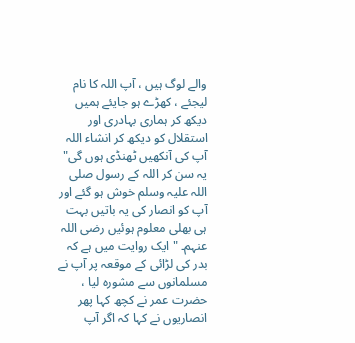والے لوگ ہیں ، آپ اللہ کا نام لیجئے ، کھڑے ہو جایئے ہمیں دیکھ کر ہماری بہادری اور استقلال کو دیکھ کر انشاء اللہ آپ کی آنکھیں ٹھنڈی ہوں گی" یہ سن کر اللہ کے رسول صلی اللہ علیہ وسلم خوش ہو گئے اور آپ کو انصار کی یہ باتیں بہت ہی بھلی معلوم ہوئیں رضی اللہ عنہم۔ " ایک روایت میں ہے کہ بدر کی لڑائی کے موقعہ پر آپ نے مسلمانوں سے مشورہ لیا ، حضرت عمر نے کچھ کہا پھر انصاریوں نے کہا کہ اگر آپ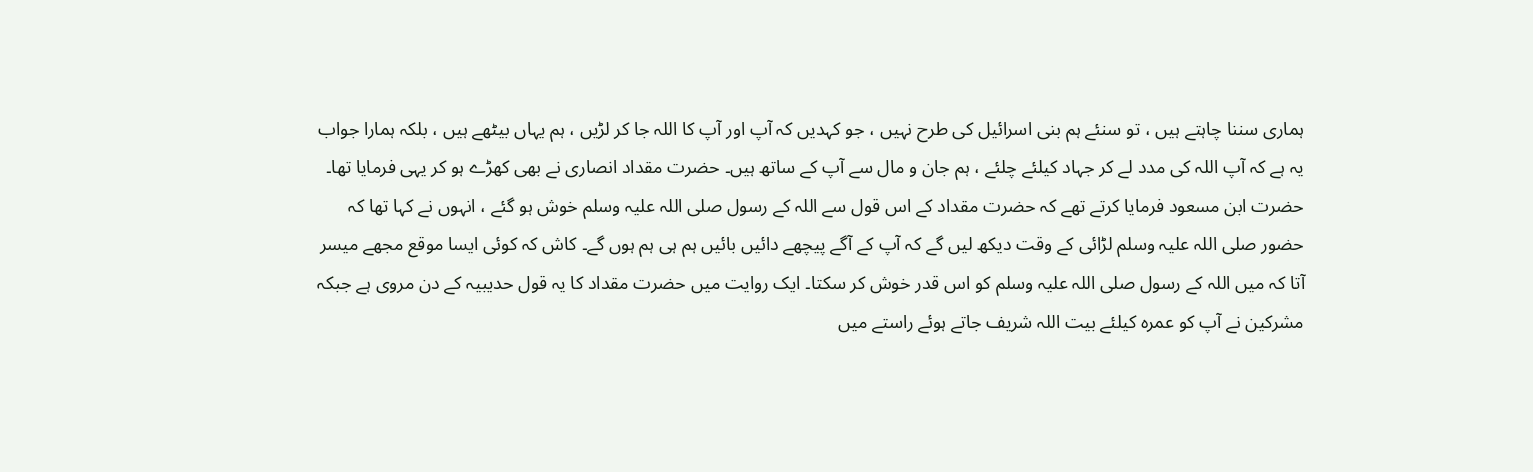ہماری سننا چاہتے ہیں ، تو سنئے ہم بنی اسرائیل کی طرح نہیں ، جو کہدیں کہ آپ اور آپ کا اللہ جا کر لڑیں ، ہم یہاں بیٹھے ہیں ، بلکہ ہمارا جواب یہ ہے کہ آپ اللہ کی مدد لے کر جہاد کیلئے چلئے ، ہم جان و مال سے آپ کے ساتھ ہیں۔ حضرت مقداد انصاری نے بھی کھڑے ہو کر یہی فرمایا تھا۔ حضرت ابن مسعود فرمایا کرتے تھے کہ حضرت مقداد کے اس قول سے اللہ کے رسول صلی اللہ علیہ وسلم خوش ہو گئے ، انہوں نے کہا تھا کہ حضور صلی اللہ علیہ وسلم لڑائی کے وقت دیکھ لیں گے کہ آپ کے آگے پیچھے دائیں بائیں ہم ہی ہم ہوں گے۔ کاش کہ کوئی ایسا موقع مجھے میسر آتا کہ میں اللہ کے رسول صلی اللہ علیہ وسلم کو اس قدر خوش کر سکتا۔ ایک روایت میں حضرت مقداد کا یہ قول حدیبیہ کے دن مروی ہے جبکہ مشرکین نے آپ کو عمرہ کیلئے بیت اللہ شریف جاتے ہوئے راستے میں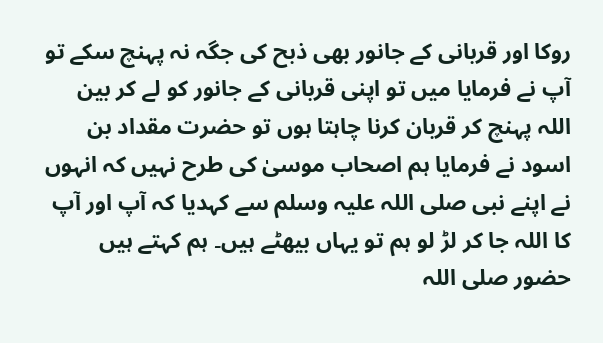روکا اور قربانی کے جانور بھی ذبح کی جگہ نہ پہنچ سکے تو آپ نے فرمایا میں تو اپنی قربانی کے جانور کو لے کر بین اللہ پہنچ کر قربان کرنا چاہتا ہوں تو حضرت مقداد بن اسود نے فرمایا ہم اصحاب موسیٰ کی طرح نہیں کہ انہوں نے اپنے نبی صلی اللہ علیہ وسلم سے کہدیا کہ آپ اور آپ کا اللہ جا کر لڑ لو ہم تو یہاں بیھٹے ہیں۔ ہم کہتے ہیں حضور صلی اللہ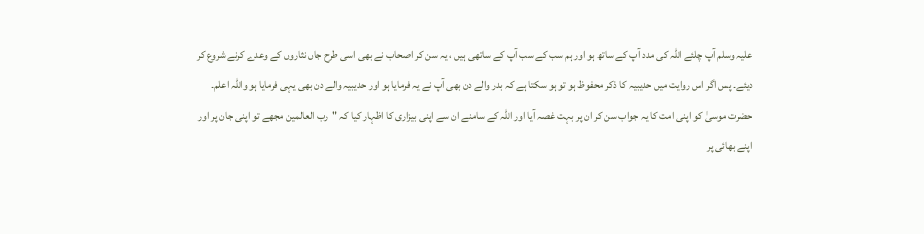علیہ وسلم آپ چلئے اللہ کی مدد آپ کے ساتھ ہو اور ہم سب کے سب آپ کے ساتھی ہیں ، یہ سن کر اصحاب نے بھی اسی طرح جاں نثاروں کے وعدے کرنے شروع کر دیئے۔ پس اگر اس روایت میں حدیبیہ کا ذکر محفوظ ہو تو ہو سکتا ہے کہ بدر والے دن بھی آپ نے یہ فرمایا ہو اور حدیبیہ والے دن بھی یہی فرمایا ہو واللہ اعلم۔ حضرت موسیٰ کو اپنی امت کا یہ جواب سن کر ان پر بہت غصہ آیا اور اللہ کے سامنے ان سے اپنی بیزاری کا اظہار کیا کہ "رب العالمین مجھے تو اپنی جان پر اور اپنے بھائی پر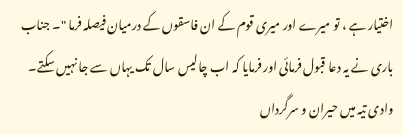اختیار ہے ، تو میرے اور میری قوم کے ان فاسقوں کے درمیان فیصلہ فرما "۔ جناب باری نے یہ دعا قبول فرمائی اور فرمایا کہ اب چالیس سال تک یہاں سے جا نہیں سکتے۔ وادی تیہ میں حیران و سرگرداں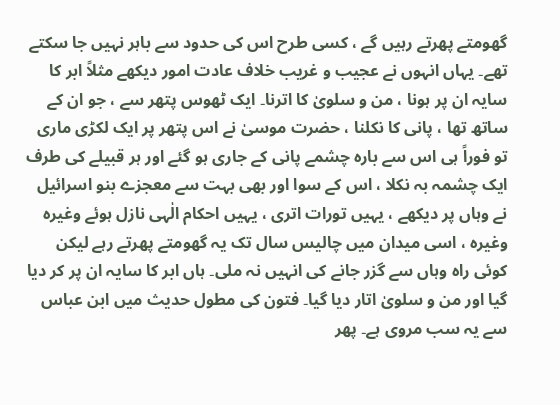گھومتے پھرتے رہیں گے ، کسی طرح اس کی حدود سے باہر نہیں جا سکتے تھے۔ یہاں انہوں نے عجیب و غریب خلاف عادت امور دیکھے مثلاً ابر کا سایہ ان پر ہونا ، من و سلویٰ کا اترنا۔ ایک ٹھوس پتھر سے ، جو ان کے ساتھ تھا ، پانی کا نکلنا ، حضرت موسیٰ نے اس پتھر پر ایک لکڑی ماری تو فوراً ہی اس سے بارہ چشمے پانی کے جاری ہو گئے اور ہر قبیلے کی طرف ایک چشمہ بہ نکلا ، اس کے سوا اور بھی بہت سے معجزے بنو اسرائیل نے وہاں پر دیکھے ، یہیں تورات اتری ، یہیں احکام الٰہی نازل ہوئے وغیرہ وغیرہ ، اسی میدان میں چالیس سال تک یہ گھومتے پھرتے رہے لیکن کوئی راہ وہاں سے گزر جانے کی انہیں نہ ملی۔ ہاں ابر کا سایہ ان پر کر دیا گیا اور من و سلویٰ اتار دیا گیا۔ فتون کی مطول حدیث میں ابن عباس سے یہ سب مروی ہے۔ پھر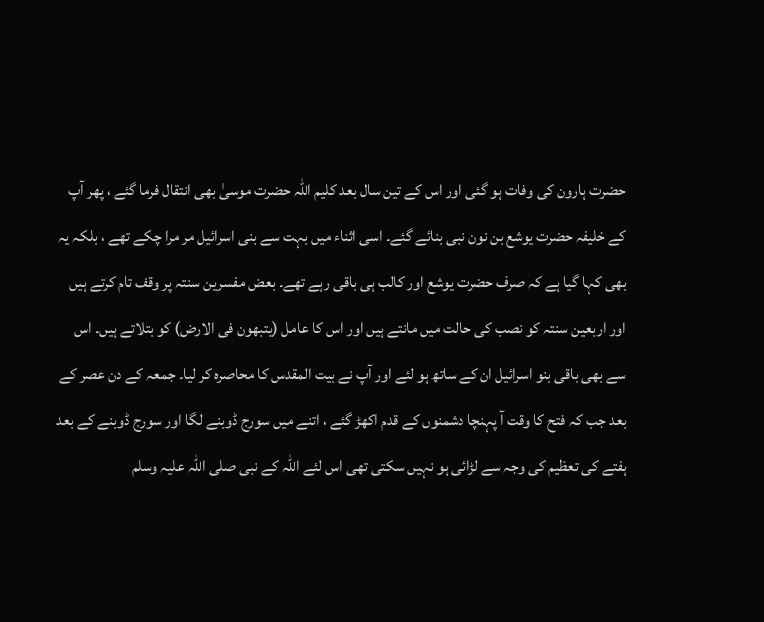حضرت ہارون کی وفات ہو گئی اور اس کے تین سال بعد کلیم اللہ حضرت موسیٰ بھی انتقال فرما گئے ، پھر آپ کے خلیفہ حضرت یوشع بن نون نبی بنائے گئے۔ اسی اثناء میں بہت سے بنی اسرائیل مر مرا چکے تھے ، بلکہ یہ بھی کہا گیا ہے کہ صرف حضرت یوشع اور کالب ہی باقی رہے تھے۔ بعض مفسرین سنتہ پر وقف تام کرتے ہیں اور اربعین سنتہ کو نصب کی حالت میں مانتے ہیں اور اس کا عامل (یتبھون فی الارض) کو بتلاتے ہیں۔ اس سے بھی باقی بنو اسرائیل ان کے ساتھ ہو لئے اور آپ نے بیت المقدس کا محاصرہ کر لیا۔ جمعہ کے دن عصر کے بعد جب کہ فتح کا وقت آ پہنچا دشمنوں کے قدم اکھڑ گئے ، اتنے میں سورج ڈوبنے لگا اور سورج ڈوبنے کے بعد ہفتے کی تعظیم کی وجہ سے لڑائی ہو نہیں سکتی تھی اس لئے اللہ کے نبی صلی اللہ علیہ وسلم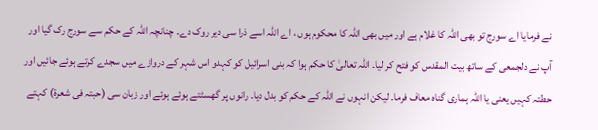نے فرمایا اے سورج تو بھی اللہ کا غلام ہے اور میں بھی اللہ کا محکوم ہوں ، اے اللہ اسے ذرا سی دیر روک دے۔ چنانچہ اللہ کے حکم سے سورج رک گیا اور آپ نے دلجمعی کے ساتھ بیت المقدس کو فتح کر لیا۔ اللہ تعالیٰ کا حکم ہوا کہ بنی اسرائیل کو کہدو اس شہر کے دروازے میں سجدے کرتے ہوئے جائیں اور حطتہ کہیں یعنی یا اللہ ہماری گناہ معاف فرما۔ لیکن انہوں نے اللہ کے حکم کو بدل دیا۔ رانوں پر گھسٹتے ہوئے ہوئے اور زبان سی (حبتہ فی شعرۃ) کہتے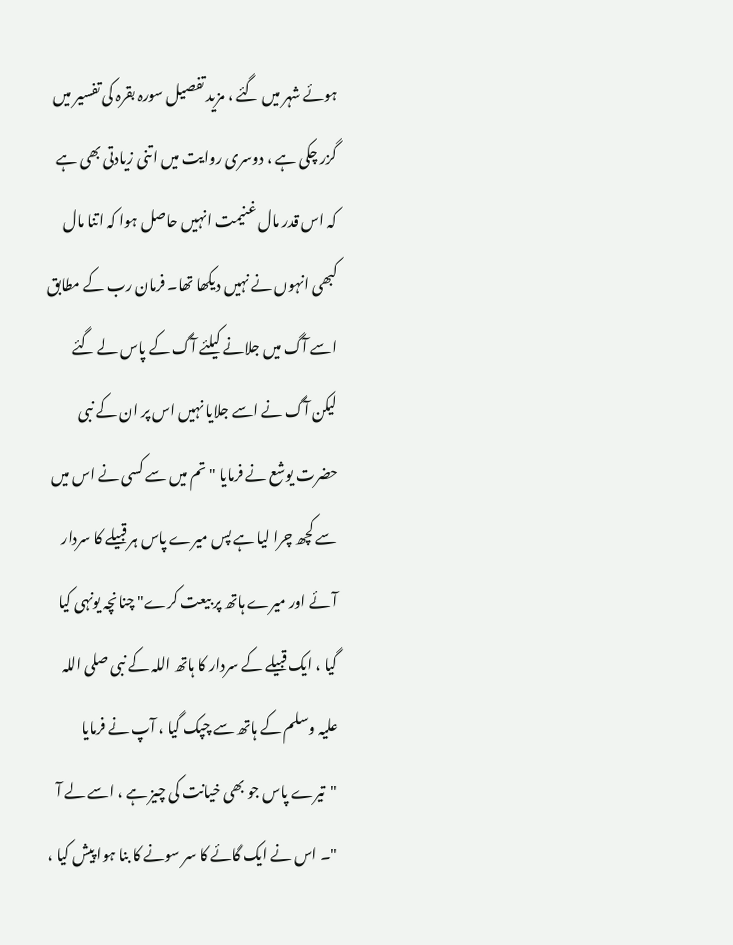ہوئے شہر میں گئے ، مزید تفصیل سورہ بقرہ کی تفسیر میں گزر چکی ہے ، دوسری روایت میں اتنی زیادتی بھی ہے کہ اس قدر مال غنیمت انہیں حاصل ہوا کہ اتنا مال کبھی انہوں نے نہیں دیکھا تھا۔ فرمان رب کے مطابق اسے آگ میں جلانے کیلئے آگ کے پاس لے گئے لیکن آگ نے اسے جلایا نہیں اس پر ان کے نبی حضرت یوشع نے فرمایا "تم میں سے کسی نے اس میں سے کچھ چرا لیا ہے پس میرے پاس ہر قبیلے کا سردار آئے اور میرے ہاتھ پر بیعت کرے" چنانچہ یونہی کیا گیا ، ایک قبیلے کے سردار کا ہاتھ اللہ کے نبی صلی اللہ علیہ وسلم کے ہاتھ سے چپک گیا ، آپ نے فرمایا "تیرے پاس جو بھی خیانت کی چیز ہے ، اسے لے آ "۔ اس نے ایک گائے کا سر سونے کا بنا ہوا پیش کیا ،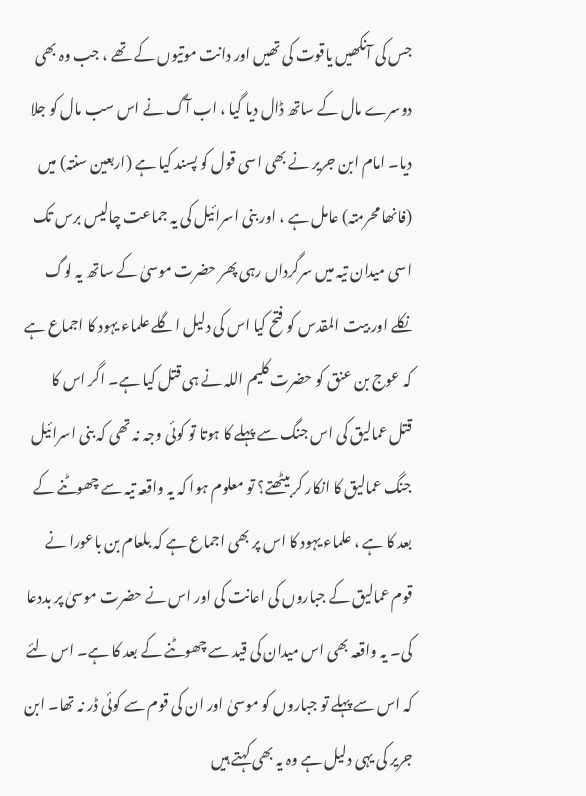جس کی آنکھیں یاقوت کی تھیں اور دانت موتیوں کے تھے ، جب وہ بھی دوسرے مال کے ساتھ ڈال دیا گیا ، اب آگ نے اس سب مال کو جلا دیا۔ امام ابن جریر نے بھی اسی قول کو پسند کیا ہے (اربعین سنتہ) میں (فانھا محرمتہ) عامل ہے ، اور بنی اسرائیل کی یہ جماعت چالیس برس تک اسی میدان تیہ میں سرگرداں رہی پھر حضرت موسیٰ کے ساتھ یہ لوگ نکلے اور بیت المقدس کو فتح کیا اس کی دلیل اگلے علماء یہود کا اجماع ہے کہ عوج بن عنق کو حضرت کلیم اللہ نے ہی قتل کیا ہے۔ اگر اس کا قتل عمالیق کی اس جنگ سے پہلے کا ہوتا تو کوئی وجہ نہ تھی کہ بنی اسرائیل جنگ عمالیق کا انکار کر بیٹھتے؟ تو معلوم ہوا کہ یہ واقعہ تیہ سے چھوٹنے کے بعد کا ہے ، علماء یہود کا اس پر بھی اجماع ہے کہ بلعام بن باعورا نے قوم عمالیق کے جباروں کی اعانت کی اور اس نے حضرت موسیٰ پر بددعا کی۔ یہ واقعہ بھی اس میدان کی قید سے چھوٹنے کے بعد کا ہے۔ اس لئے کہ اس سے پہلے تو جباروں کو موسیٰ اور ان کی قوم سے کوئی ڈر نہ تھا۔ ابن جریر کی یہی دلیل ہے وہ یہ بھی کہتے ہیں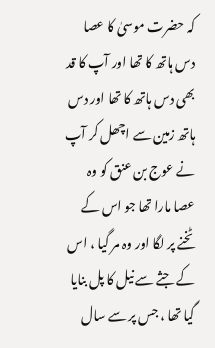کہ حضرت موسیٰ کا عصا دس ہاتھ کا تھا اور آپ کا قد بھی دس ہاتھ کا تھا اور دس ہاتھ زمین سے اچھل کر آپ نے عوج بن عنق کو وہ عصا مارا تھا جو اس کے ٹخنے پر لگا اور وہ مر گیا ، اس کے جثے سے نیل کا پل بنایا گیا تھا ، جس پر سے سال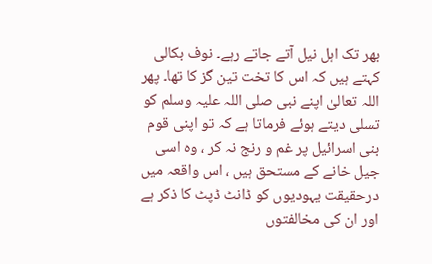بھر تک اہل نیل آتے جاتے رہے۔ نوف بکالی کہتے ہیں کہ اس کا تخت تین گز کا تھا۔ پھر اللہ تعالیٰ اپنے نبی صلی اللہ علیہ وسلم کو تسلی دیتے ہوئے فرماتا ہے کہ تو اپنی قوم بنی اسرائیل پر غم و رنج نہ کر ، وہ اسی جیل خانے کے مستحق ہیں ، اس واقعہ میں درحقیقت یہودیوں کو ڈانٹ ڈپٹ کا ذکر ہے اور ان کی مخالفتوں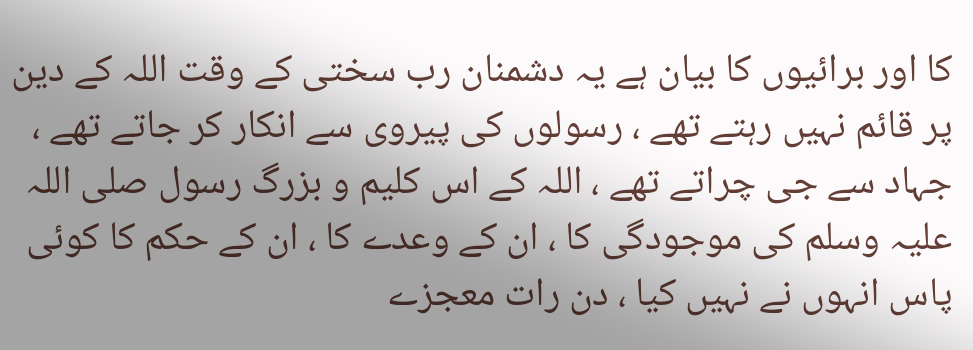کا اور برائیوں کا بیان ہے یہ دشمنان رب سختی کے وقت اللہ کے دین پر قائم نہیں رہتے تھے ، رسولوں کی پیروی سے انکار کر جاتے تھے ، جہاد سے جی چراتے تھے ، اللہ کے اس کلیم و بزرگ رسول صلی اللہ علیہ وسلم کی موجودگی کا ، ان کے وعدے کا ، ان کے حکم کا کوئی پاس انہوں نے نہیں کیا ، دن رات معجزے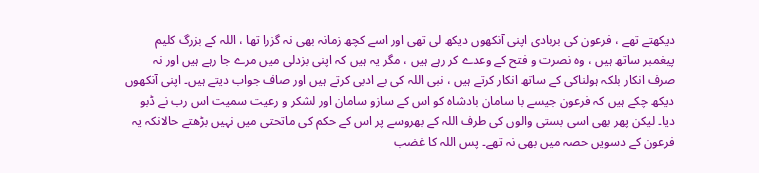دیکھتے تھے ، فرعون کی بربادی اپنی آنکھوں دیکھ لی تھی اور اسے کچھ زمانہ بھی نہ گزرا تھا ، اللہ کے بزرگ کلیم پیغمبر ساتھ ہیں ، وہ نصرت و فتح کے وعدے کر رہے ہیں ، مگر یہ ہیں کہ اپنی بزدلی میں مرے جا رہے ہیں اور نہ صرف انکار بلکہ ہولناکی کے ساتھ انکار کرتے ہیں ، نبی اللہ کی بے ادبی کرتے ہیں اور صاف جواب دیتے ہیں۔ اپنی آنکھوں دیکھ چکے ہیں کہ فرعون جیسے با سامان بادشاہ کو اس کے سازو سامان اور لشکر و رعیت سمیت اس رب نے ڈبو دیا۔ لیکن پھر بھی اسی بستی والوں کی طرف اللہ کے بھروسے پر اس کے حکم کی ماتحتی میں نہیں بڑھتے حالانکہ یہ فرعون کے دسویں حصہ میں بھی نہ تھے۔ پس اللہ کا غضب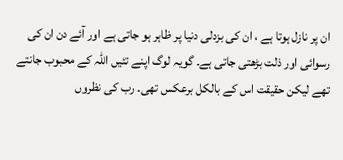ان پر نازل ہوتا ہے ، ان کی بزدلی دنیا پر ظاہر ہو جاتی ہے اور آئے دن ان کی رسوائی اور ذلت بڑھتی جاتی ہے۔ گویہ لوگ اپنے تئیں اللہ کے محبوب جانتے تھے لیکن حقیقت اس کے بالکل برعکس تھی۔ رب کی نظروں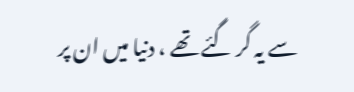سے یہ گر گئے تھے ، دنیا میں ان پر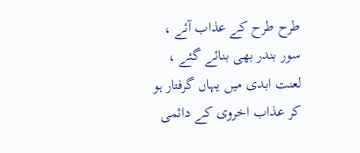طرح طرح کے عذاب آئے ، سور بندر بھی بنائے گئے ، لعنت ابدی میں یہاں گرفتار ہو کر عذاب اخروی کے دائمی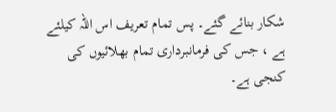شکار بنائے گئے۔ پس تمام تعریف اس اللہ کیلئے ہے ، جس کی فرمانبرداری تمام بھلائیوں کی کنجی ہے۔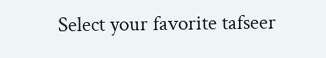Select your favorite tafseer